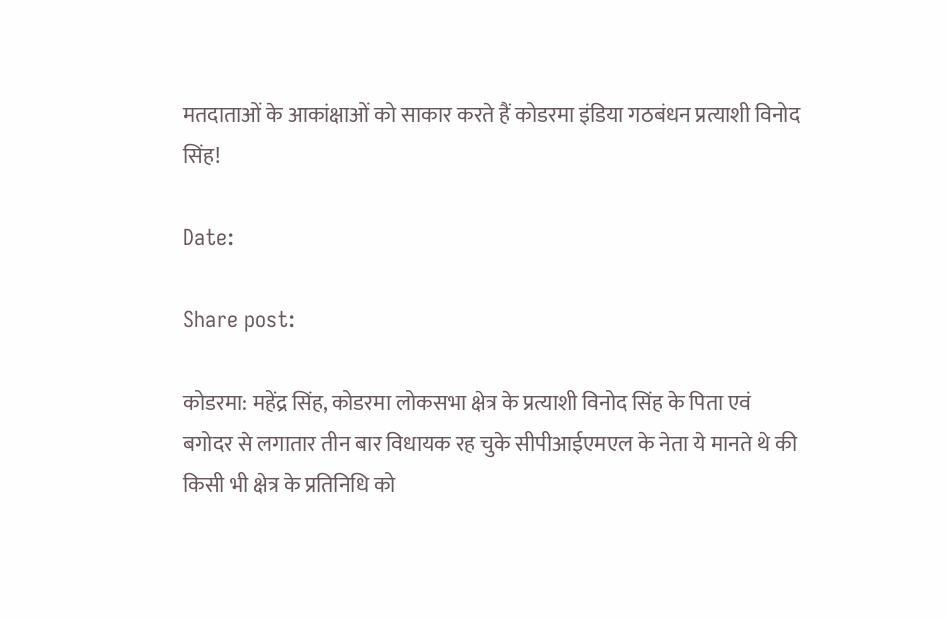मतदाताओं के आकांक्षाओं को साकार करते हैं कोडरमा इंडिया गठबंधन प्रत्याशी विनोद सिंह!

Date:

Share post:

कोडरमा: महेंद्र सिंह, कोडरमा लोकसभा क्षेत्र के प्रत्याशी विनोद सिंह के पिता एवं बगोदर से लगातार तीन बार विधायक रह चुके सीपीआईएमएल के नेता ये मानते थे की किसी भी क्षेत्र के प्रतिनिधि को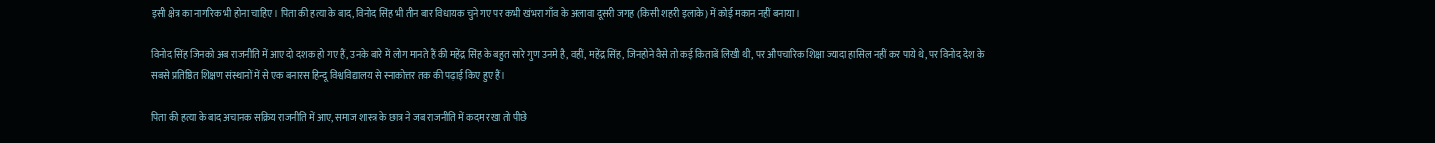इसी क्षेत्र का नागरिक भी होना चाहिए। पिता की हत्या के बाद, विनोद सिंह भी तीन बार विधायक चुने गए पर कभी खंभरा गाँव के अलावा दूसरी जगह (किसी शहरी इलाके) में कोई मकान नहीं बनाया।

विनोद सिंह जिनको अब राजनीति में आए दो दशक हो गए हैं, उनके बारे में लोग मानते हैं की महेंद्र सिंह के बहुत सारे गुण उनमे है, वहीं, महेंद्र सिंह, जिनहोने वैसे तो कई किताबें लिखी थी, पर औपचारिक शिक्षा ज्यादा हासिल नहीं कर पाये थे, पर विनोद देश के सबसे प्रतिष्ठित शिक्षण संस्थानों में से एक बनारस हिन्दू विश्वविद्यालय से स्नाकोत्तर तक की पढ़ाई किए हुए हैं।

पिता की हत्या के बाद अचानक सक्रिय राजनीति में आए, समाज शास्त्र के छात्र ने जब राजनीति में कदम रखा तो पीछे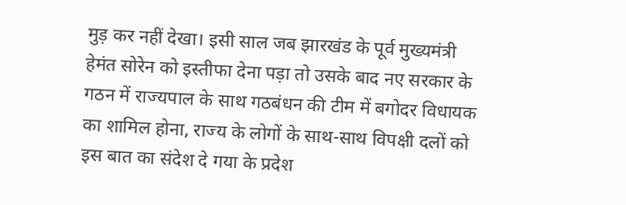मुड़ कर नहीं देखा। इसी साल जब झारखंड के पूर्व मुख्यमंत्री हेमंत सोरेन को इस्तीफा देना पड़ा तो उसके बाद नए सरकार के गठन में राज्यपाल के साथ गठबंधन की टीम में बगोदर विधायक का शामिल होना, राज्य के लोगों के साथ-साथ विपक्षी दलों को इस बात का संदेश दे गया के प्रदेश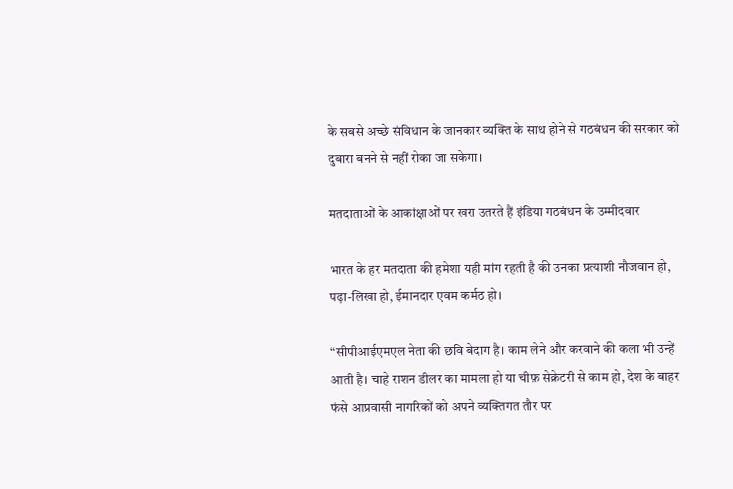के सबसे अच्छे संविधान के जानकार व्यक्ति के साथ होने से गठबंधन की सरकार को दुबारा बनने से नहीं रोका जा सकेगा।

मतदाताओं के आकांक्षाओं पर खरा उतरते हैं इंडिया गठबंधन के उम्मीदवार

भारत के हर मतदाता की हमेशा यही मांग रहती है की उनका प्रत्याशी नौजवान हो, पढ़ा-लिखा हो, ईमानदार एवम कर्मठ हो।

“सीपीआईएमएल नेता की छवि बेदाग है। काम लेने और करवाने की कला भी उन्हें आती है। चाहे राशन डीलर का मामला हो या चीफ़ सेक्रेटरी से काम हो, देश के बाहर फंसे आप्रवासी नागरिकों को अपने व्यक्तिगत तौर पर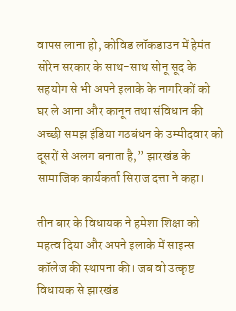वापस लाना हो, कोविड लॉकडाउन में हेमंत सोरेन सरकार के साथ-साथ सोनू सूद के सहयोग से भी अपने इलाके के नागरिकों को घर ले आना और कानून तथा संविधान की अच्छी समझ इंडिया गठबंधन के उम्मीदवार को दूसरों से अलग बनाता है,” झारखंड के सामाजिक कार्यकर्ता सिराज दत्ता ने कहा।

तीन बार के विधायक ने हमेशा शिक्षा को महत्व दिया और अपने इलाके में साइन्स कॉलेज की स्थापना की। जब वो उत्कृष्ट विधायक से झारखंड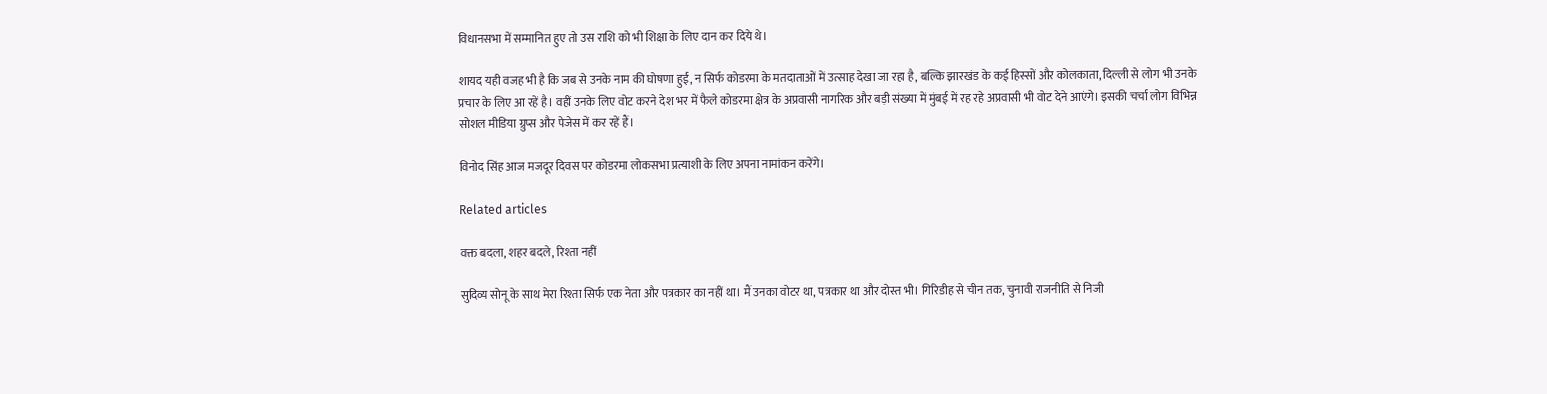विधानसभा में सम्मानित हुए तो उस राशि को भी शिक्षा के लिए दान कर दिये थे।

शायद यही वजह भी है कि जब से उनके नाम की घोषणा हुई, न सिर्फ कोडरमा के मतदाताओं में उत्साह देखा जा रहा है, बल्कि झारखंड के कई हिस्सों और कोलकाता, दिल्ली से लोग भी उनके प्रचार के लिए आ रहें है। वहीं उनके लिए वोट करने देश भर में फैले कोडरमा क्षेत्र के अप्रवासी नागरिक और बड़ी संख्या में मुंबई में रह रहे अप्रवासी भी वोट देने आएंगे। इसकी चर्चा लोग विभिन्न सोशल मीडिया ग्रुप्स और पेजेस में कर रहें हैं।

विनोद सिंह आज मजदूर दिवस पर कोडरमा लोकसभा प्रत्याशी के लिए अपना नामांकन करेंगे।

Related articles

वक्त बदला, शहर बदले, रिश्ता नहीं

सुदिव्य सोनू के साथ मेरा रिश्ता सिर्फ एक नेता और पत्रकार का नहीं था। मैं उनका वोटर था, पत्रकार था और दोस्त भी। गिरिडीह से चीन तक, चुनावी राजनीति से निजी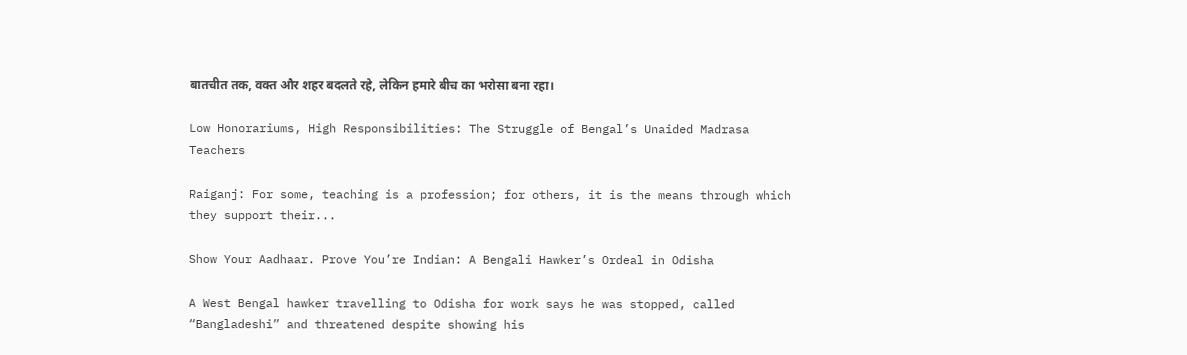बातचीत तक, वक्त और शहर बदलते रहे, लेकिन हमारे बीच का भरोसा बना रहा।

Low Honorariums, High Responsibilities: The Struggle of Bengal’s Unaided Madrasa Teachers

Raiganj: For some, teaching is a profession; for others, it is the means through which they support their...

Show Your Aadhaar. Prove You’re Indian: A Bengali Hawker’s Ordeal in Odisha

A West Bengal hawker travelling to Odisha for work says he was stopped, called “Bangladeshi” and threatened despite showing his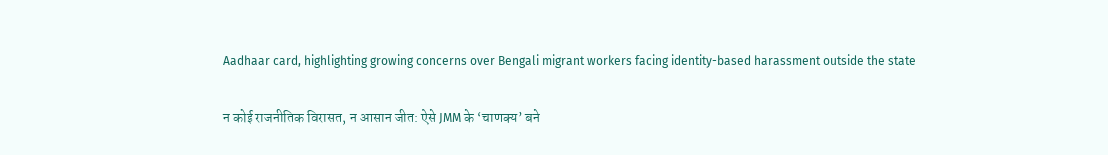Aadhaar card, highlighting growing concerns over Bengali migrant workers facing identity-based harassment outside the state

न कोई राजनीतिक विरासत, न आसान जीत: ऐसे JMM के ‘चाणक्य’ बने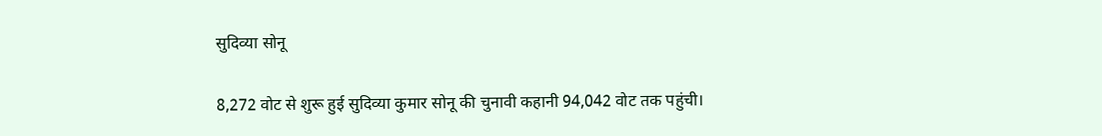सुदिव्या सोनू

8,272 वोट से शुरू हुई सुदिव्या कुमार सोनू की चुनावी कहानी 94,042 वोट तक पहुंची।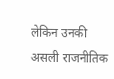लेकिन उनकी असली राजनीतिक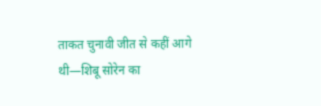ताकत चुनावी जीत से कहीं आगे थी—शिबू सोरेन का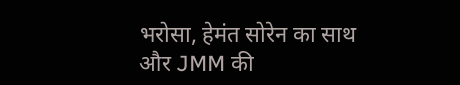भरोसा, हेमंत सोरेन का साथ और JMM की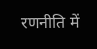रणनीति में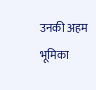उनकी अहम भूमिका